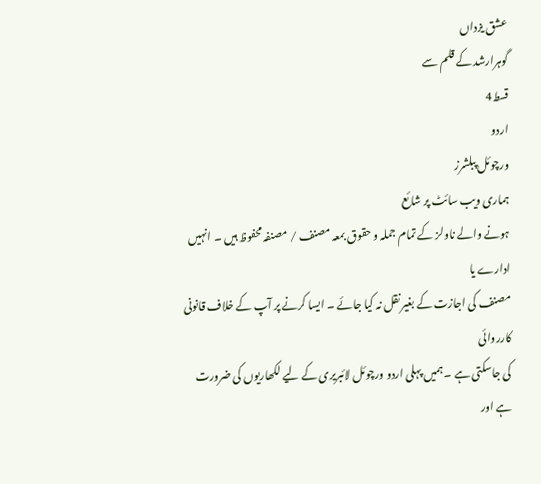عشق یزداں
گوہرارشد کے قلم سے
قسط4
اردو
ورچوئل پبلشرز
ہماری ویب سائٹ پر شائع
ہونے والے ناولز کے تمام جملہ و حقوق بمعہ مصنف / مصنفہ محفوظ ہیں ۔ انہیں ادارے یا
مصنف کی اجازت کے بغیر نقل نہ کیا جائے ۔ ایسا کرنے پر آپ کے خلاف قانونی کارروائی
کی جاسکتی ہے ۔ ہمیں پہلی اردو ورچوئل لائبریری کے لیے لکھاریوں کی ضرورت ہے اور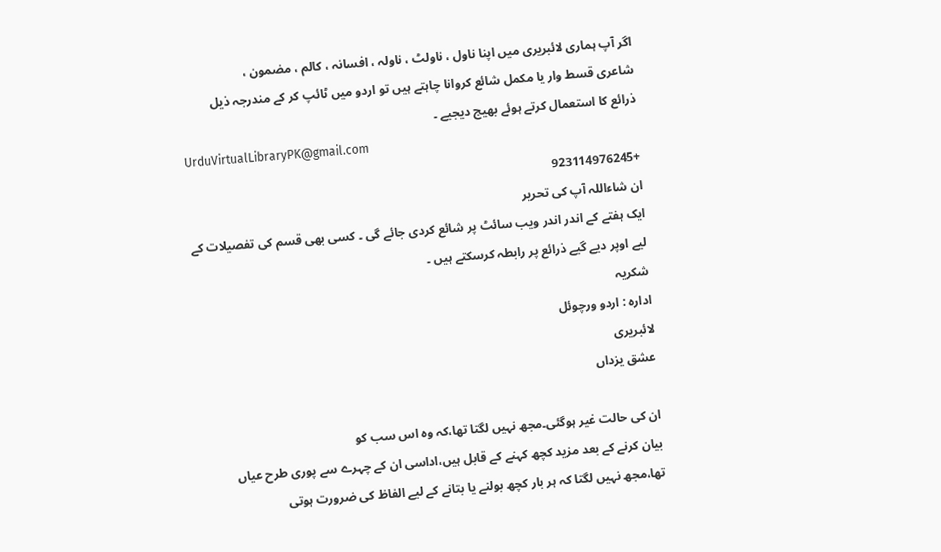اگر آپ ہماری لائبریری میں اپنا ناول ، ناولٹ ، ناولہ ، افسانہ ، کالم ، مضمون ،
شاعری قسط وار یا مکمل شائع کروانا چاہتے ہیں تو اردو میں ٹائپ کر کے مندرجہ ذیل
ذرائع کا استعمال کرتے ہوئے بھیج دیجیے ۔
UrduVirtualLibraryPK@gmail.com
+923114976245
ان شاءاللہ آپ کی تحریر
ایک ہفتے کے اندر اندر ویب سائٹ پر شائع کردی جائے گی ۔ کسی بھی قسم کی تفصیلات کے
لیے اوپر دیے گیے ذرائع پر رابطہ کرسکتے ہیں ۔
شکریہ
ادارہ : اردو ورچوئل
لائبریری
عشق یزداں

ان کی حالت غیر ہوگئی۔مجھ نہیں لگتا تھا،کہ وہ اس سب کو
بیان کرنے کے بعد مزید کچھ کہنے کے قابل ہیں،اداسی ان کے چہرے سے پوری طرح عیاں
تھا،مجھ نہیں لگتا کہ ہر بار کچھ بولنے یا بتانے کے لیے الفاظ کی ضرورت ہوتی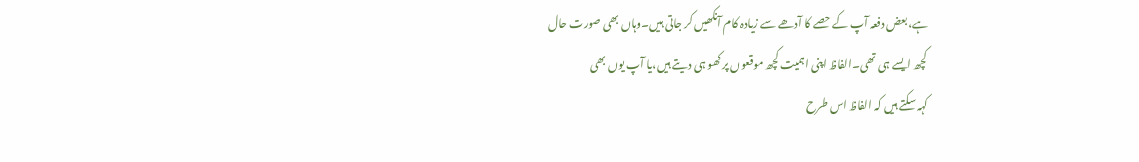ہے،بعض دفعہ آپ کے حصے کا آدھے سے زیادہ کام آنکھیں کر جاتی ہیں۔وہاں بھی صورت حال
کچھ ایسے ہی تھی۔الفاظ اپنی اہمیت کچھ موقعوں پر کھو ہی دیتے ہیں،یا آپ یوں بھی
کہہ سکتے ہیں کہ الفاظ اس طرح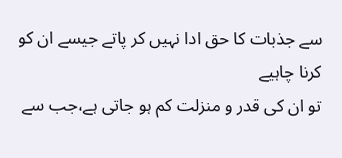سے جذبات کا حق ادا نہیں کر پاتے جیسے ان کو کرنا چاہیے
تو ان کی قدر و منزلت کم ہو جاتی ہے،جب سے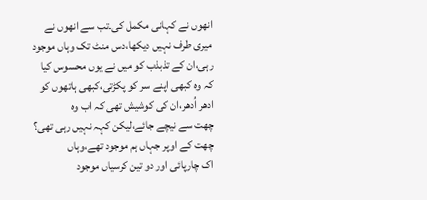انھوں نے کہانی مکمل کی۔تب سے انھوں نے
میری طرف نہیں دیکھا،دس منٹ تک وہاں موجود رہی،ان کے تذبذب کو میں نے یوں محسوس کیا
کہ وہ کبھی اپنے سر کو پکڑتی،کبھی ہاتھوں کو ادھر اُدھر،ان کی کوشیش تھی کہ اب وہ
چھت سے نیچے جائے،لیکن کہہ نہیں رہی تھی؟
چھت کے اوپر جہاں ہم موجود تھے،وہاں
اک چارپائی اور دو تین کرسیاں موجود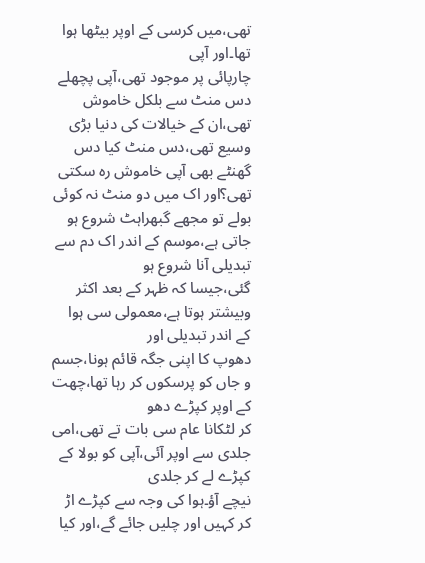تھی،میں کرسی کے اوپر بیٹھا ہوا تھا۔اور آپی
چارپائی پر موجود تھی،آپی پچھلے دس منٹ سے بلکل خاموش تھی،ان کے خیالات کی دنیا بڑی
وسیع تھی،دس منٹ کیا دس گھنٹے بھی آپی خاموش رہ سکتی تھی؟اور اک میں دو منٹ نہ کوئی
بولے تو مجھے گبھراہٹ شروع ہو جاتی ہے،موسم کے اندر اک دم سے تبدیلی آنا شروع ہو
گئی،جیسا کہ ظہر کے بعد اکثر وبیشتر ہوتا ہے،معمولی سی ہوا کے اندر تبدیلی اور
دھوپ کا اپنی جگہ قائم ہونا،جسم و جاں کو پرسکوں کر رہا تھا،چھت کے اوپر کپڑے دھو
کر لٹکانا عام سی بات تے تھی،امی جلدی سے اوپر آئی،آپی کو بولا کے کپڑے لے کر جلدی
نیچے آؤ۔ہوا کی وجہ سے کپڑے اڑ کر کہیں اور چلیں جائے گے،اور کیا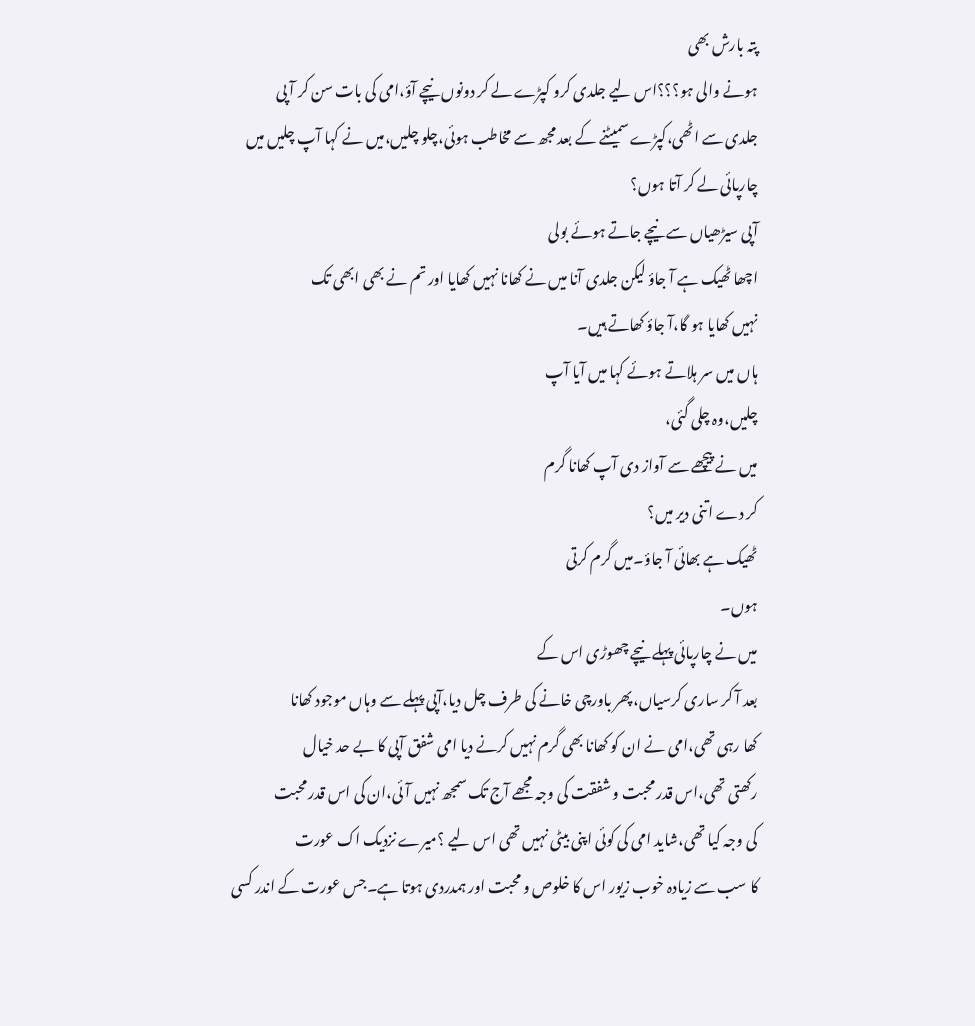پتہ بارش بھی
ہونے والی ہو؟؟؟اس لیے جلدی کرو کپڑے لے کر دونوں نیچے آؤ،امی کی بات سن کر آ پی
جلدی سے اٹھی،کپڑے سمیٹنے کے بعد مجھ سے مخاطب ہوئی،چلو چلیں،میں نے کہا آپ چلیں میں
چارپائی لے کر آتا ہوں؟
آپی سیڑھیاں سے نیچے جاتے ہوئے بولی
اچھا ٹھیک ہے آ جاؤ لیکن جلدی آنا میں نے کھانا نہیں کھایا اور تم نے بھی ابھی تک
نہیں کھایا ہو گا،آ جاؤ کھاتے ہیں۔
ہاں میں سر ہلاتے ہوئے کہا میں آیا آپ
چلیں،وہ چلی گئی،
میں نے پیچھے سے آواز دی آپ کھانا گرم
کر دے اتنی دیر میں؟
ٹھیک ہے بھائی آ جاؤ۔میں گرم کرتی
ہوں۔
میں نے چارپائی پہلے نیچے چھوڑی اس کے
بعد آ کر ساری کرسیاں،پھر باورچی خانے کی طرف چل دیا،آپی پہلے سے وہاں موجود کھانا
کھا رہی تھی،امی نے ان کو کھانا بھی گرم نہیں کرنے دیا امی شفق آپی کا بے حد خیال
رکھتی تھی،اس قدر محبت و شفقت کی وجہ مجھے آج تک سمجھ نہیں آئی،ان کی اس قدر محبت
کی وجہ کیا تھی،شاید امی کی کوئی اپنی بیٹی نہیں تھی اس لیے ؟میرے نزدیک اک عورت
کا سب سے زیادہ خوب زیور اس کا خلوص و محبت اور ہمدردی ہوتا ہے۔جس عورت کے اندر کسی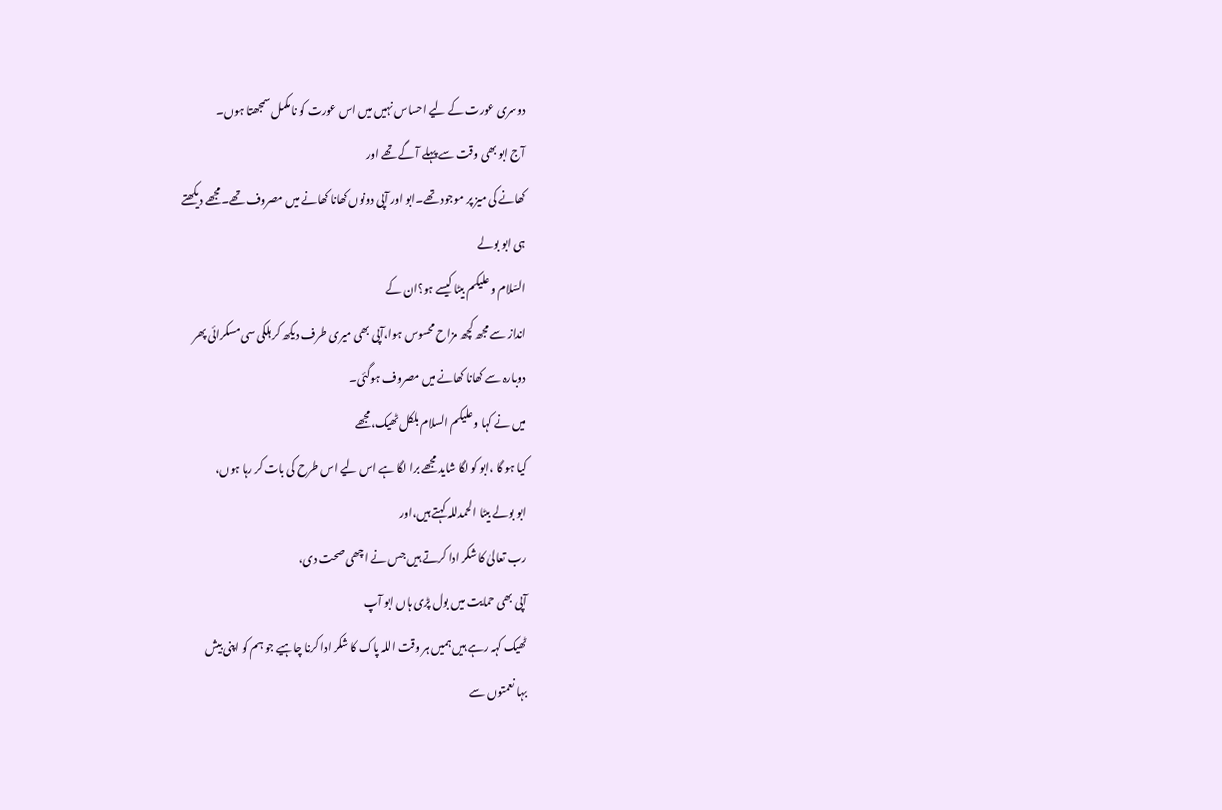دوسری عورت کے لیے احساس نہیں میں اس عورت کو نامکمل سمجھتا ہوں۔
آج ابو بھی وقت سے پہلے آ گے تھے اور
کھانے کی میز پر موجود تھے۔ابو اور آپی دونوں کھانا کھانے میں مصروف تھے۔مجھے دیکھتے
ہی ابو بولے
السّلام و علیکم بیٹا کیسے ہو؟ان کے
انداز سے مجھ کچھ مزاح محسوس ہوا،آپی بھی میری طرف دیکھ کر ہلکی سی مسکرائی پھر
دوبارہ سے کھانا کھانے میں مصروف ہوگئی۔
میں نے کہا وعلیکم السلام بلکل ٹھیک،مجھے
کیا ہو گا ،ابو کو لگا شاید مجھے برا لگا ہے اس لیے اس طرح کی بات کر رہا ہوں،
ابو بولے بیٹا الحمدللہ کہتے ہیں،اور
رب تعالیٰ کا شکر ادا کرتے ہیں جس نے اچھی صحت دی،
آپی بھی حمایت میں بول پڑی ہاں ابو آپ
ٹھیک کہہ رہے ہیں ہمیں ہر وقت اللہ پاک کا شکر ادا کرنا چاہیے جو ہم کو اپنی بیش
بہا نعمتوں سے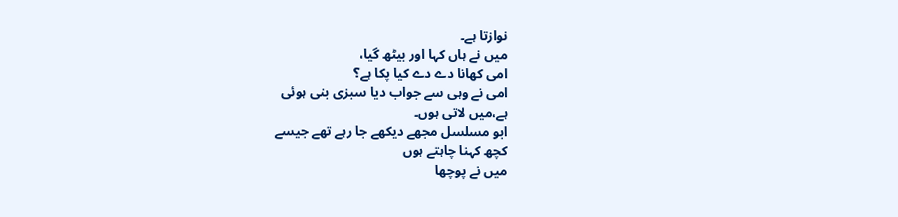نوازتا ہے۔
میں نے ہاں کہا اور بیٹھ گیا،
امی کھانا دے دے کیا پکا ہے؟
امی نے وہی سے جواب دیا سبزی بنی ہوئی
ہے،میں لاتی ہوں۔
ابو مسلسل مجھے دیکھے جا رہے تھے جیسے
کچھ کہنا چاہتے ہوں
میں نے پوچھا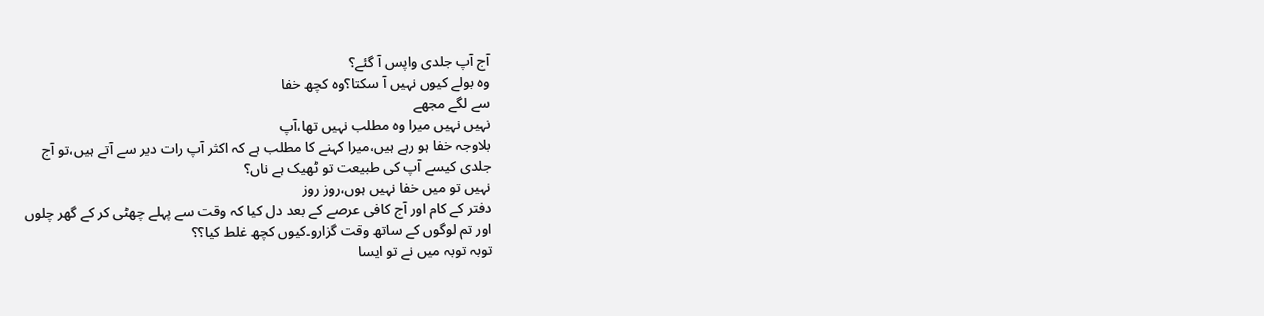آج آپ جلدی واپس آ گئے؟
وہ بولے کیوں نہیں آ سکتا؟وہ کچھ خفا
سے لگے مجھے
نہیں نہیں میرا وہ مطلب نہیں تھا،آپ
بلاوجہ خفا ہو رہے ہیں،میرا کہنے کا مطلب ہے کہ اکثر آپ رات دیر سے آتے ہیں،تو آج
جلدی کیسے آپ کی طبیعت تو ٹھیک ہے ناں؟
نہیں تو میں خفا نہیں ہوں،روز روز
دفتر کے کام اور آج کافی عرصے کے بعد دل کیا کہ وقت سے پہلے چھٹی کر کے گھر چلوں
اور تم لوگوں کے ساتھ وقت گزارو۔کیوں کچھ غلط کیا؟؟
توبہ توبہ میں نے تو ایسا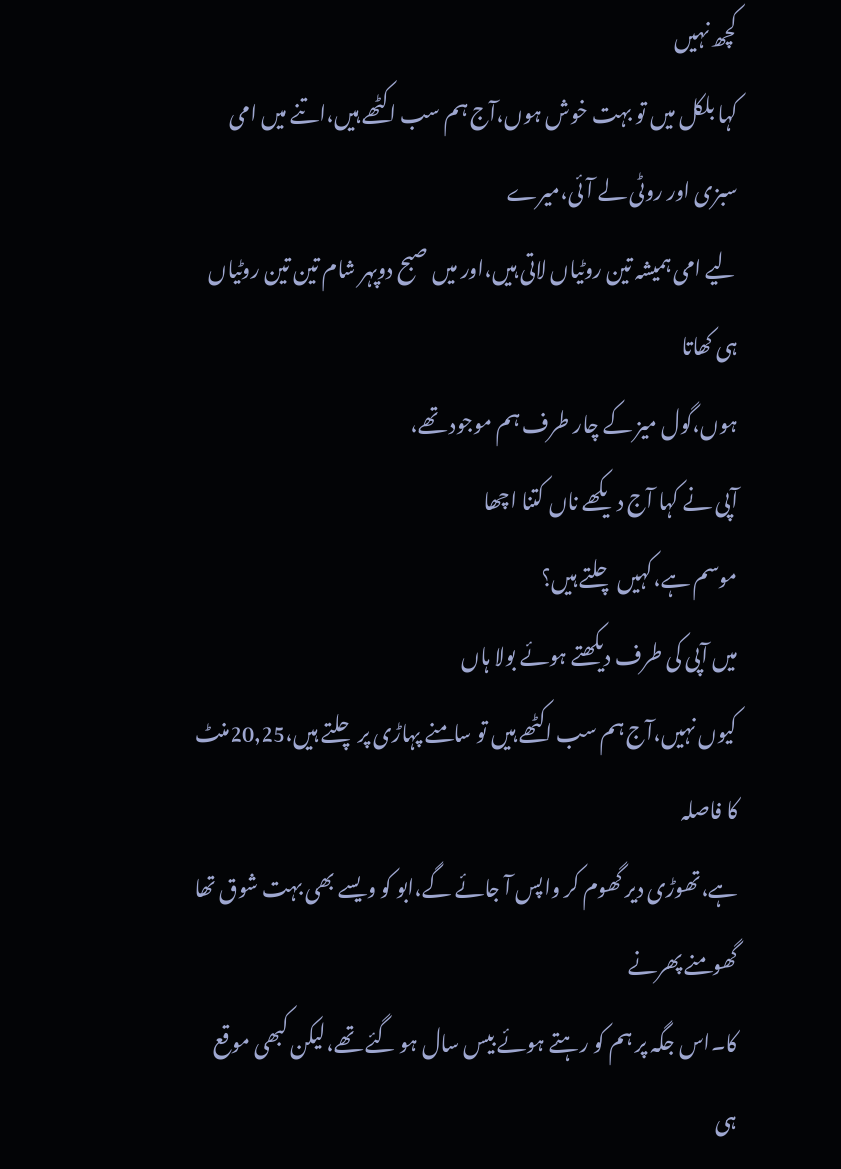کچھ نہیں
کہا بلکل میں تو بہت خوش ہوں،آج ہم سب اکٹھے ہیں،اتنے میں امی سبزی اور روٹی لے آئی،میرے
لیے امی ہمیشہ تین روٹیاں لاتی ہیں،اور میں صبح دوپہر شام تین تین روٹیاں ہی کھاتا
ہوں،گول میز کے چار طرف ہم موجود تھے،
آپی نے کہا آج دیکھے ناں کتنا اچھا
موسم ہے،کہیں چلتے ہیں؟
میں آپی کی طرف دیکھتے ہوئے بولا ہاں
کیوں نہیں،آج ہم سب اکٹھے ہیں تو سامنے پہاڑی پر چلتے ہیں،20٫25منٹ کا فاصلہ
ہے،تھوڑی دیر گھوم کر واپس آ جائے گے،ابو کو ویسے بھی بہت شوق تھا گھومنے پھرنے
کا۔اس جگہ پر ہم کو رہتے ہوئے بیس سال ہو گئے تھے،لیکن کبھی موقع ہی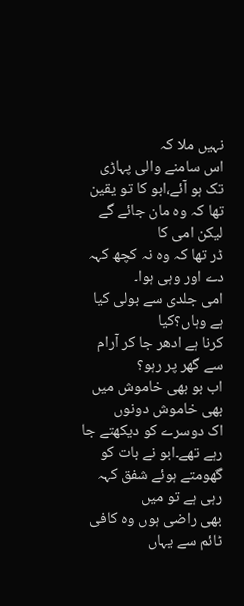نہیں ملا کہ
اس سامنے والی پہاڑی تک ہو آئے،ابو کا تو یقین تھا کہ وہ مان جائے گے لیکن امی کا
ڈر تھا کہ وہ نہ کچھ کہہ دے اور وہی ہوا۔
امی جلدی سے بولی کیا ہے وہاں؟کیا
کرنا ہے ادھر جا کر آرام سے گھر پر رہو؟
اب بو بھی خاموش میں بھی خاموش دونوں
اک دوسرے کو دیکھتے جا رہے تھے۔ابو نے بات کو گھومتے ہوئے شفق کہہ رہی ہے تو میں
بھی راضی ہوں وہ کافی ٹائم سے یہاں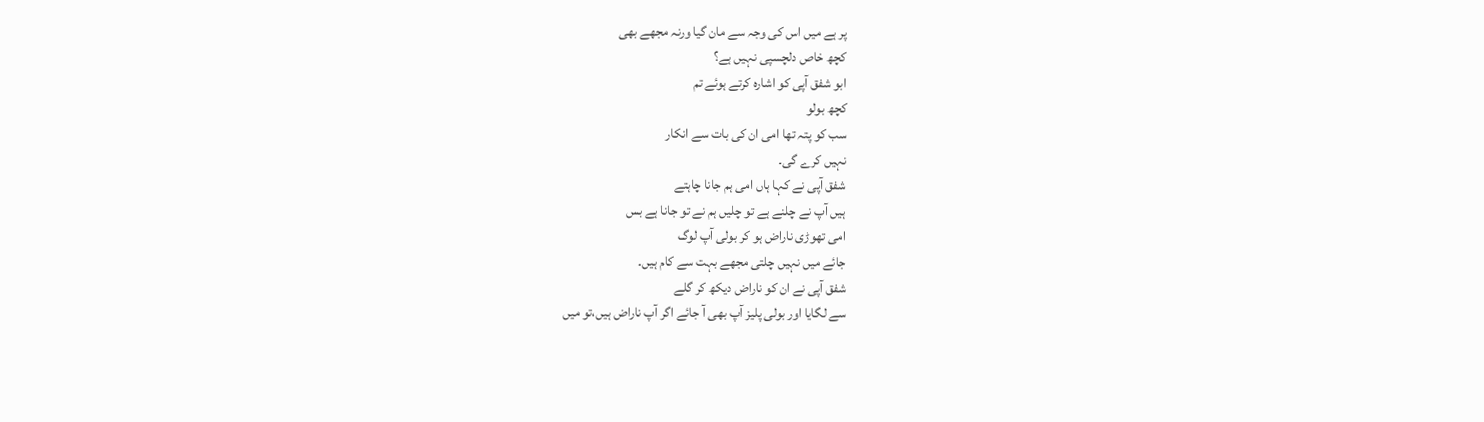پر ہے میں اس کی وجہ سے مان گیا ورنہ مجھے بھی
کچھ خاص دلچسپی نہیں ہے؟
ابو شفق آپی کو اشارہ کرتے ہوئے تم
کچھ بولو
سب کو پتہ تھا امی ان کی بات سے انکار
نہیں کرے گی۔
شفق آپی نے کہا ہاں امی ہم جانا چاہتے
ہیں آپ نے چلنے ہے تو چلیں ہم نے تو جانا ہے بس
امی تھوڑی ناراض ہو کر بولی آپ لوگ
جائے میں نہیں چلتی مجھے بہت سے کام ہیں۔
شفق آپی نے ان کو ناراض دیکھ کر گلے
سے لگایا اور بولی پلیز آپ بھی آ جائے اگر آپ ناراض ہیں،تو میں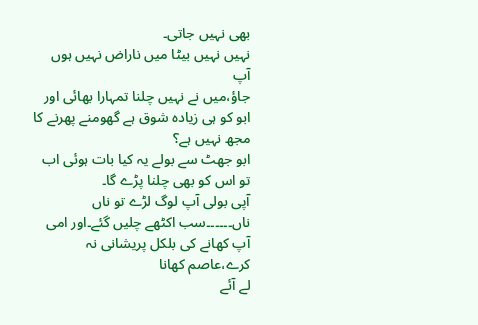بھی نہیں جاتی۔
نہیں نہیں بیٹا میں ناراض نہیں ہوں آپ
جاؤ،میں نے نہیں چلنا تمہارا بھائی اور ابو کو ہی زیادہ شوق ہے گھومنے پھرنے کا
مجھ نہیں ہے؟
ابو جھٹ سے بولے یہ کیا بات ہوئی اب
تو اس کو بھی چلنا پڑے گا۔
آپی بولی آپ لوگ لڑے تو ناں
ناں۔۔۔۔۔۔سب اکٹھے چلیں گئے۔اور امی آپ کھانے کی بلکل پریشانی نہ کرے،عاصم کھانا
لے آئے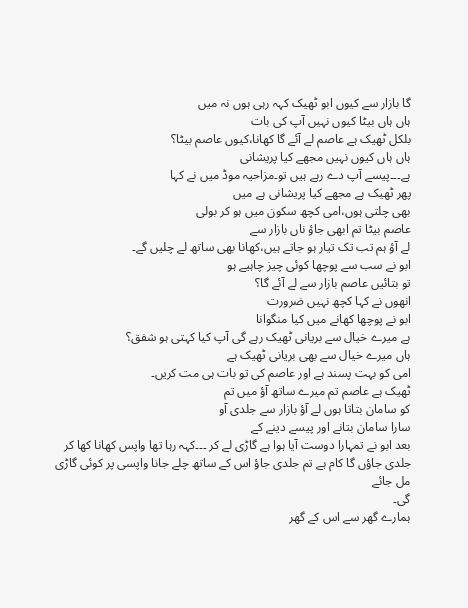گا بازار سے کیوں ابو ٹھیک کہہ رہی ہوں نہ میں
ہاں ہاں بیٹا کیوں نہیں آپ کی بات
بلکل ٹھیک ہے عاصم لے آئے گا کھانا،کیوں عاصم بیٹا؟
ہاں ہاں کیوں نہیں مجھے کیا پریشانی
ہے۔۔۔پیسے آپ دے رہے ہیں تو۔مزاحیہ موڈ میں نے کہا
پھر ٹھیک ہے مجھے کیا پریشانی ہے میں
بھی چلتی ہوں،امی کچھ سکون میں ہو کر بولی
عاصم بیٹا تم ابھی جاؤ ناں بازار سے
لے آؤ ہم تب تک تیار ہو جاتے ہیں،کھانا بھی ساتھ لے چلیں گے۔
ابو نے سب سے پوچھا کوئی چیز چاہیے ہو
تو بتائیں عاصم بازار سے لے آئے گا؟
انھوں نے کہا کچھ نہیں ضرورت
ابو نے پوچھا کھانے میں کیا منگوانا
ہے میرے خیال سے بریانی ٹھیک رہے گی آپ کیا کہتی ہو شفق؟
ہاں میرے خیال سے بھی بریانی ٹھیک ہے
امی کو بہت پسند ہے اور عاصم کی تو بات ہی مت کریں۔
ٹھیک ہے عاصم تم میرے ساتھ آؤ میں تم
کو سامان بتاتا ہوں لے آؤ بازار سے جلدی آو
سارا سامان بتانے اور پیسے دینے کے
بعد ابو نے تمہارا دوست آیا ہوا ہے گاڑی لے کر ۔۔۔کہہ رہا تھا واپس کھانا کھا کر
جلدی جاؤں گا کام ہے تم جلدی جاؤ اس کے ساتھ چلے جانا واپسی پر کوئی گاڑی مل جائے
گی۔
ہمارے گھر سے اس کے گھر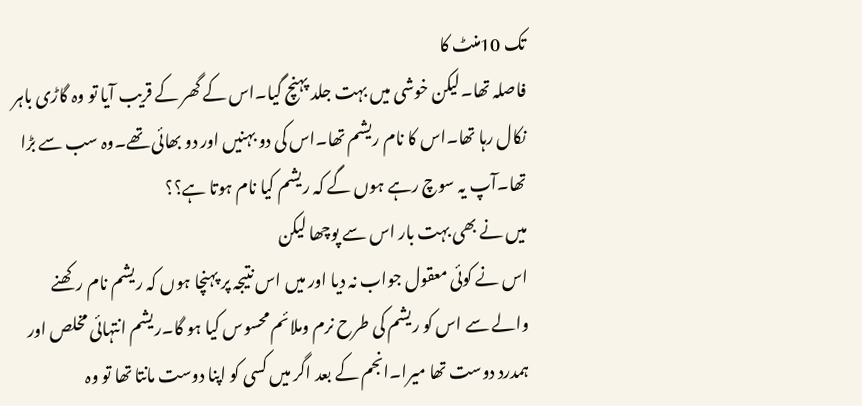تک 10منٹ کا
فاصلہ تھا۔لیکن خوشی میں بہت جلد پہنچ گیا۔اس کے گھر کے قریب آیا تو وہ گاڑی باہر
نکال رہا تھا۔اس کا نام ریشم تھا۔اس کی دو بہنیں اور دو بھائی تھے۔وہ سب سے بڑا
تھا۔آپ یہ سوچ رہے ہوں گے کہ ریشم کیا نام ہوتا ہے؟؟
میں نے بھی بہت بار اس سے پوچھا لیکن
اس نے کوئی معقول جواب نہ دیا اور میں اس نتیجہ پر پہنچا ہوں کہ ریشم نام رکھنے
والے سے اس کو ریشم کی طرح نرم وملائم محسوس کیا ہو گا۔ریشم انتہائی مخلص اور
ہمدرد دوست تھا میرا۔انجم کے بعد اگر میں کسی کو اپنا دوست مانتا تھا تو وہ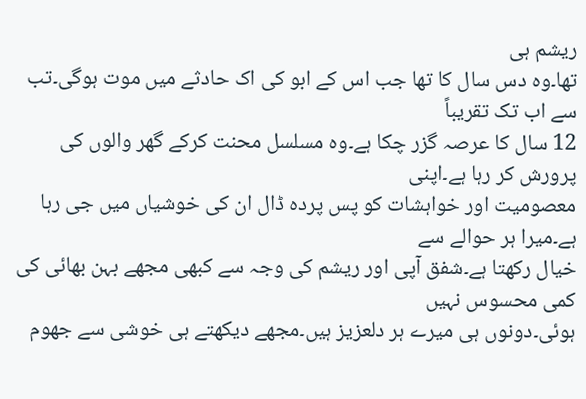ریشم ہی
تھا۔وہ دس سال کا تھا جب اس کے ابو کی اک حادثے میں موت ہوگی۔تب سے اب تک تقریباً
12 سال کا عرصہ گزر چکا ہے۔وہ مسلسل محنت کرکے گھر والوں کی پرورش کر رہا ہے۔اپنی
معصومیت اور خواہشات کو پس پردہ ڈال ان کی خوشیاں میں جی رہا ہے۔میرا ہر حوالے سے
خیال رکھتا ہے۔شفق آپی اور ریشم کی وجہ سے کبھی مجھے بہن بھائی کی کمی محسوس نہیں
ہوئی۔دونوں ہی میرے ہر دلعزیز ہیں۔مجھے دیکھتے ہی خوشی سے جھوم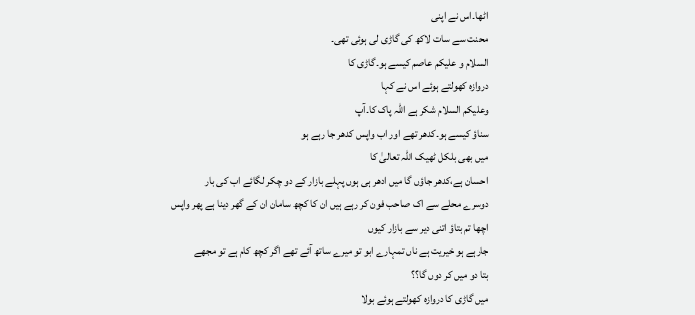اٹھا۔اس نے اپنی
محنت سے سات لاکھ کی گاڑی لی ہوئی تھی۔
السلام و علیکم عاصم کیسے ہو۔گاڑی کا
دروازہ کھولتے ہوئے اس نے کہا
وعلیکم السلام شکر ہے اللہ پاک کا۔آپ
سناؤ کیسے ہو۔کدھر تھے اور اب واپس کدھر جا رہے ہو
میں بھی بلکل ٹھیک اللہ تعالیٰ کا
احسان ہے،کدھر جاؤں گا میں ادھر ہی ہوں پہلے بازار کے دو چکر لگائے اب کی بار
دوسرے محلے سے اک صاحب فون کر رہے ہیں ان کا کچھ سامان ان کے گھر دینا ہے پھر واپس
اچھا تم بتاؤ اتنی دیر سے بازار کیوں
جارہے ہو خیریت ہے ناں تمہارے ابو تو میرے ساتھ آئے تھے اگر کچھ کام ہے تو مجھے
بتا دو میں کر دوں گا؟؟
میں گاڑی کا دروازہ کھولتے ہوئے بولا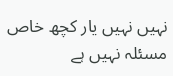نہیں نہیں یار کچھ خاص مسئلہ نہیں ہے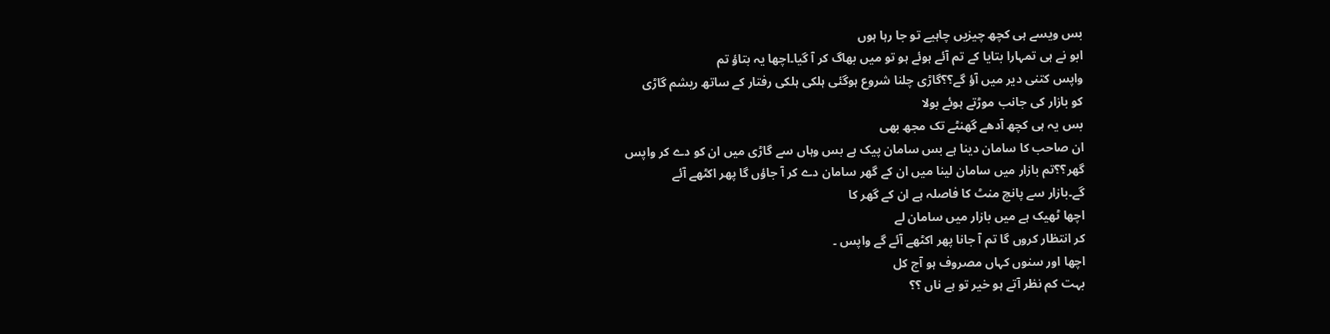بس ویسے ہی کچھ چیزیں چاہیے تو جا رہا ہوں
ابو نے ہی تمہارا بتایا کے تم آئے ہوئے ہو تو میں بھاگ کر آ گیا۔اچھا یہ بتاؤ تم
واپس کتنی دیر میں آؤ گے؟؟گاڑی چلنا شروع ہوگئی ہلکی ہلکی رفتار کے ساتھ ریشم گاڑی
کو بازار کی جانب موڑتے ہوئے بولا
بس یہ ہی کچھ آدھے گھنٹے تک مجھ بھی
ان صاحب کا سامان دینا ہے بس سامان پیک ہے بس وہاں سے گاڑی میں ان کو دے کر واپس
گھر؟؟تم بازار میں سامان لینا میں ان کے گھر سامان دے کر آ جاؤں گا پھر اکٹھے آئے
گے۔بازار سے پانچ منٹ کا فاصلہ ہے ان کے گھر کا
اچھا ٹھیک ہے میں بازار میں سامان لے
کر انتظار کروں گا تم آ جانا پھر اکٹھے آئے گے واپس ۔
اچھا اور سنوں کہاں مصروف ہو آج کل
بہت کم نظر آتے ہو خیر تو ہے ناں ؟؟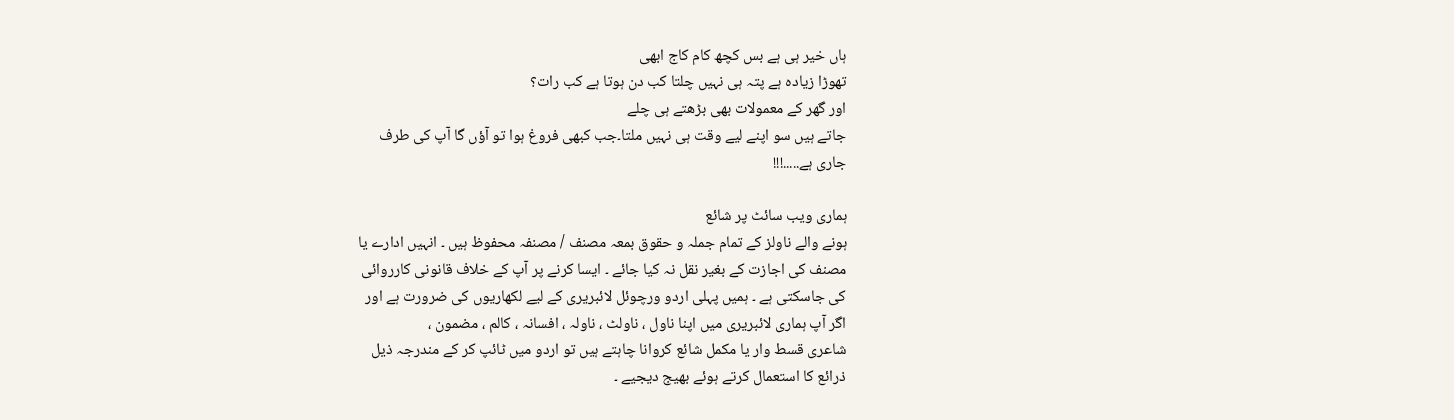ہاں خیر ہی ہے بس کچھ کام کاج ابھی
تھوڑا زیادہ ہے پتہ ہی نہیں چلتا کب دن ہوتا ہے کب رات؟
اور گھر کے معمولات بھی بڑھتے ہی چلے
جاتے ہیں سو اپنے لیے وقت ہی نہیں ملتا۔جب کبھی فروغ ہوا تو آؤں گا آپ کی طرف
جاری ہے.....!!!

ہماری ویب سائٹ پر شائع
ہونے والے ناولز کے تمام جملہ و حقوق بمعہ مصنف / مصنفہ محفوظ ہیں ۔ انہیں ادارے یا
مصنف کی اجازت کے بغیر نقل نہ کیا جائے ۔ ایسا کرنے پر آپ کے خلاف قانونی کارروائی
کی جاسکتی ہے ۔ ہمیں پہلی اردو ورچوئل لائبریری کے لیے لکھاریوں کی ضرورت ہے اور
اگر آپ ہماری لائبریری میں اپنا ناول ، ناولٹ ، ناولہ ، افسانہ ، کالم ، مضمون ،
شاعری قسط وار یا مکمل شائع کروانا چاہتے ہیں تو اردو میں ٹائپ کر کے مندرجہ ذیل
ذرائع کا استعمال کرتے ہوئے بھیج دیجیے ۔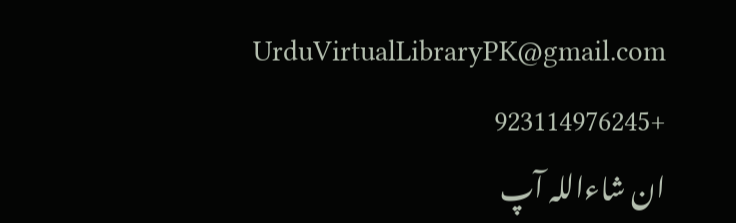UrduVirtualLibraryPK@gmail.com
+923114976245
ان شاءاللہ آپ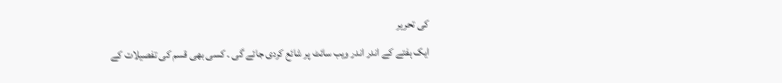کی تحریر
ایک ہفتے کے اندر اندر ویب سائٹ پر شائع کردی جائے گی ۔ کسی بھی قسم کی تفصیلات کے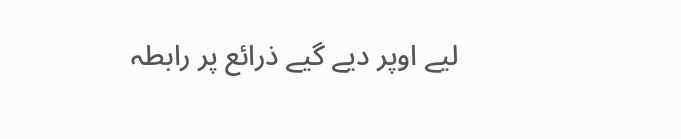لیے اوپر دیے گیے ذرائع پر رابطہ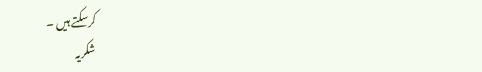کرسکتے ہیں ۔
شکریہ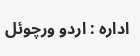ادارہ : اردو ورچوئل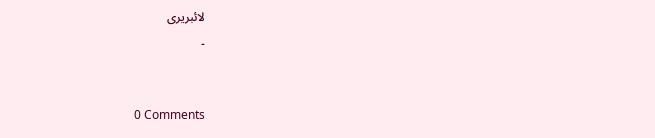لائبریری
۔


0 Comments